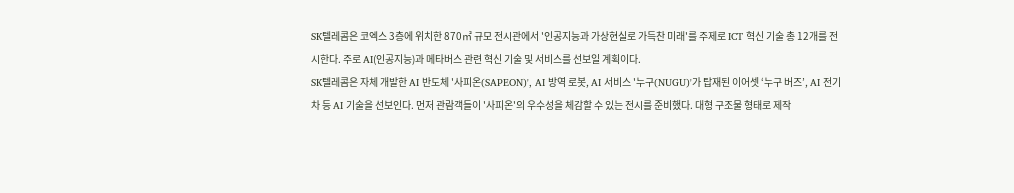SK텔레콤은 코엑스 3층에 위치한 870㎡ 규모 전시관에서 '인공지능과 가상현실로 가득찬 미래'를 주제로 ICT 혁신 기술 총 12개를 전시한다. 주로 AI(인공지능)과 메타버스 관련 혁신 기술 및 서비스를 선보일 계획이다.
SK텔레콤은 자체 개발한 AI 반도체 '사피온(SAPEON)', AI 방역 로봇, AI 서비스 '누구(NUGU)'가 탑재된 이어셋 ‘누구 버즈’, AI 전기차 등 AI 기술을 선보인다. 먼저 관람객들이 '사피온'의 우수성을 체감할 수 있는 전시를 준비했다. 대형 구조물 형태로 제작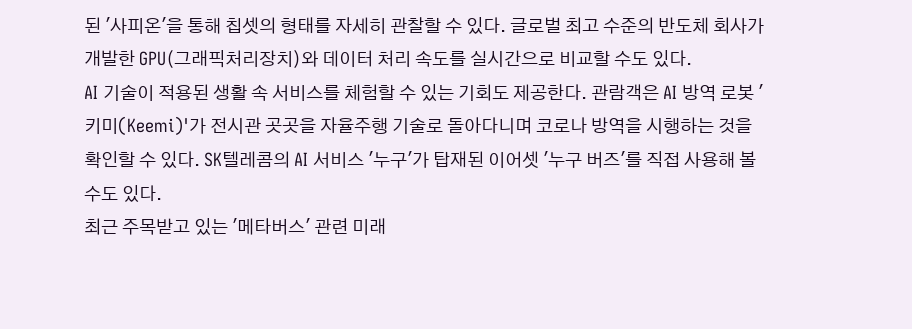된 '사피온'을 통해 칩셋의 형태를 자세히 관찰할 수 있다. 글로벌 최고 수준의 반도체 회사가 개발한 GPU(그래픽처리장치)와 데이터 처리 속도를 실시간으로 비교할 수도 있다.
AI 기술이 적용된 생활 속 서비스를 체험할 수 있는 기회도 제공한다. 관람객은 AI 방역 로봇 '키미(Keemi)'가 전시관 곳곳을 자율주행 기술로 돌아다니며 코로나 방역을 시행하는 것을 확인할 수 있다. SK텔레콤의 AI 서비스 '누구'가 탑재된 이어셋 '누구 버즈'를 직접 사용해 볼 수도 있다.
최근 주목받고 있는 '메타버스' 관련 미래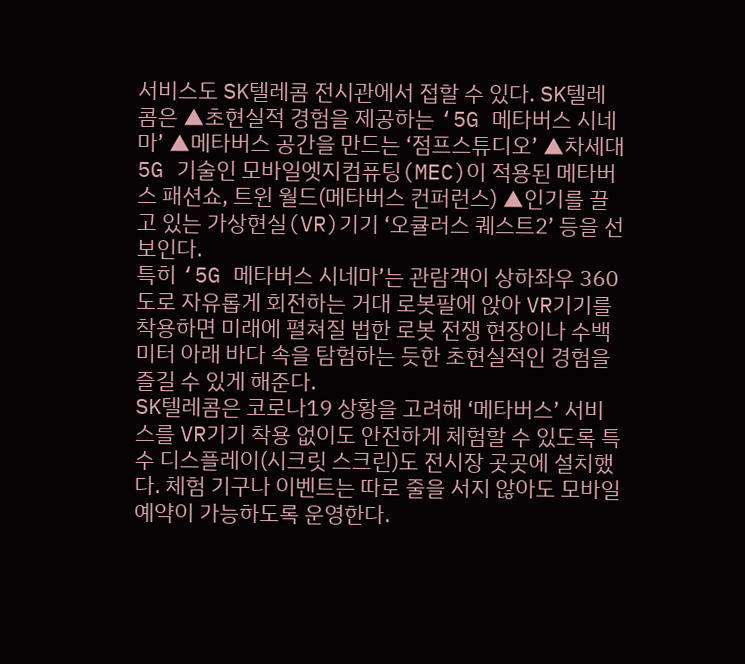서비스도 SK텔레콤 전시관에서 접할 수 있다. SK텔레콤은 ▲초현실적 경험을 제공하는 ‘5G 메타버스 시네마’ ▲메타버스 공간을 만드는 ‘점프스튜디오’ ▲차세대 5G 기술인 모바일엣지컴퓨팅(MEC)이 적용된 메타버스 패션쇼, 트윈 월드(메타버스 컨퍼런스) ▲인기를 끌고 있는 가상현실(VR)기기 ‘오큘러스 퀘스트2’ 등을 선보인다.
특히 ‘5G 메타버스 시네마’는 관람객이 상하좌우 360도로 자유롭게 회전하는 거대 로봇팔에 앉아 VR기기를 착용하면 미래에 펼쳐질 법한 로봇 전쟁 현장이나 수백 미터 아래 바다 속을 탐험하는 듯한 초현실적인 경험을 즐길 수 있게 해준다.
SK텔레콤은 코로나19 상황을 고려해 ‘메타버스’ 서비스를 VR기기 착용 없이도 안전하게 체험할 수 있도록 특수 디스플레이(시크릿 스크린)도 전시장 곳곳에 설치했다. 체험 기구나 이벤트는 따로 줄을 서지 않아도 모바일 예약이 가능하도록 운영한다.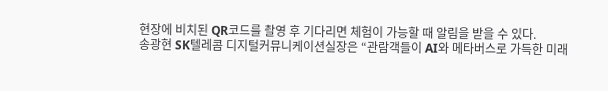현장에 비치된 QR코드를 촬영 후 기다리면 체험이 가능할 때 알림을 받을 수 있다.
송광현 SK텔레콤 디지털커뮤니케이션실장은 “관람객들이 AI와 메타버스로 가득한 미래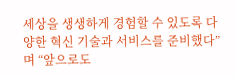세상을 생생하게 경험할 수 있도록 다양한 혁신 기술과 서비스를 준비했다”며 “앞으로도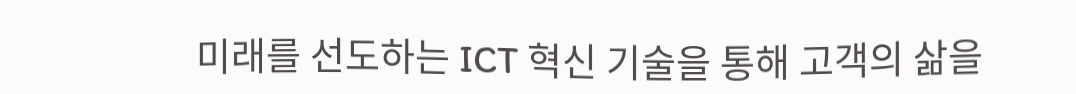미래를 선도하는 ICT 혁신 기술을 통해 고객의 삶을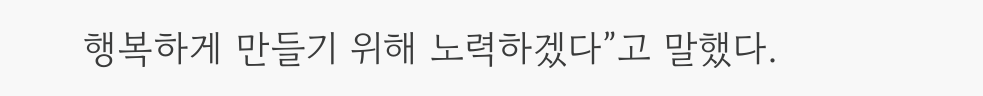행복하게 만들기 위해 노력하겠다”고 말했다.